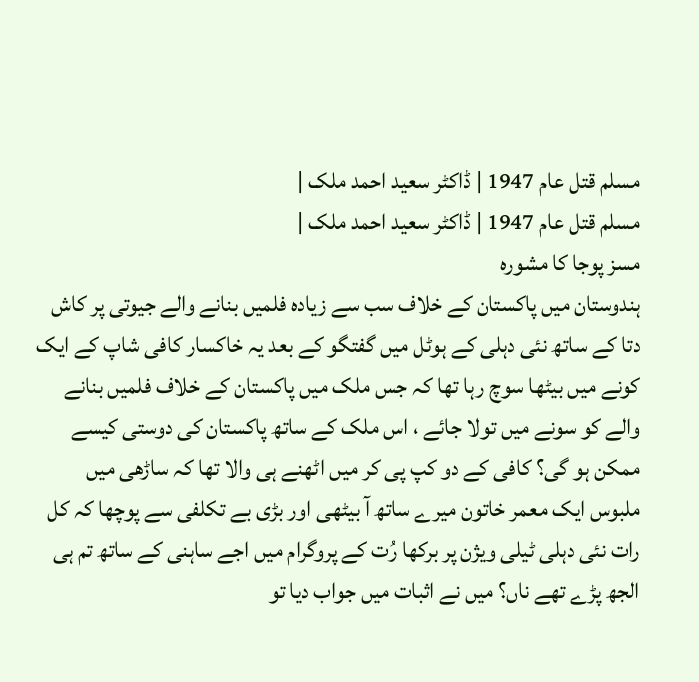مسلم قتل عام 1947 | ڈاکٹر سعید احمد ملک |
مسلم قتل عام 1947 | ڈاکٹر سعید احمد ملک |
مسز پوجا کا مشورہ
ہندوستان میں پاکستان کے خلاف سب سے زیادہ فلمیں بنانے والے جیوتی پر کاش دتا کے ساتھ نئی دہلی کے ہوٹل میں گفتگو کے بعد یہ خاکسار کافی شاپ کے ایک کونے میں بیٹھا سوچ رہا تھا کہ جس ملک میں پاکستان کے خلاف فلمیں بنانے والے کو سونے میں تولا جائے ، اس ملک کے ساتھ پاکستان کی دوستی کیسے ممکن ہو گی؟ کافی کے دو کپ پی کر میں اٹھنے ہی والا تھا کہ ساڑھی میں ملبوس ایک معمر خاتون میرے ساتھ آ بیٹھی اور بڑی بے تکلفی سے پوچھا کہ کل رات نئی دہلی ٹیلی ویژن پر برکھا رُت کے پروگرام میں اجے ساہنی کے ساتھ تم ہی الجھ پڑے تھے ناں؟ میں نے اثبات میں جواب دیا تو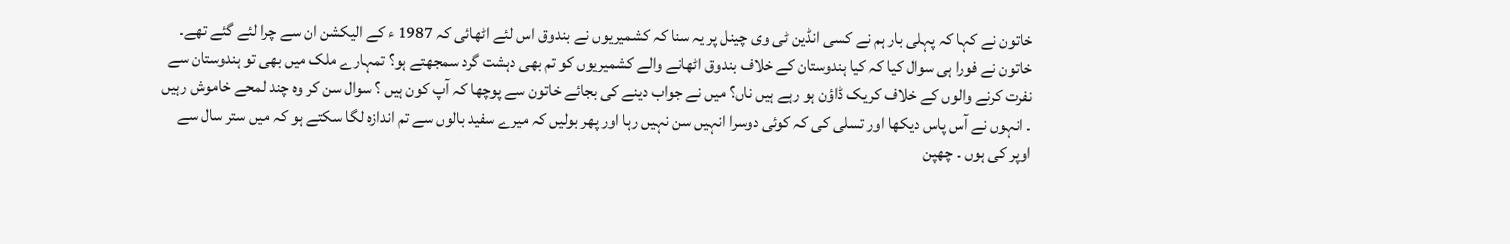خاتون نے کہا کہ پہلی بار ہم نے کسی انڈین ٹی وی چینل پر یہ سنا کہ کشمیریوں نے بندوق اس لئے اٹھائی کہ 1987 ء کے الیکشن ان سے چرا لئے گئے تھے۔ خاتون نے فورا ہی سوال کیا کہ کیا ہندوستان کے خلاف بندوق اٹھانے والے کشمیریوں کو تم بھی دہشت گرد سمجھتے ہو؟ تمہارے ملک میں بھی تو ہندوستان سے نفرت کرنے والوں کے خلاف کریک ڈاؤن ہو رہے ہیں ناں؟ میں نے جواب دینے کی بجائے خاتون سے پوچھا کہ آپ کون ہیں ؟ سوال سن کر وہ چند لمحے خاموش رہیں ۔ انہوں نے آس پاس دیکھا اور تسلی کی کہ کوئی دوسرا انہیں سن نہیں رہا اور پھر بولیں کہ میرے سفید بالوں سے تم اندازہ لگا سکتے ہو کہ میں ستر سال سے اوپر کی ہوں ۔ چھپن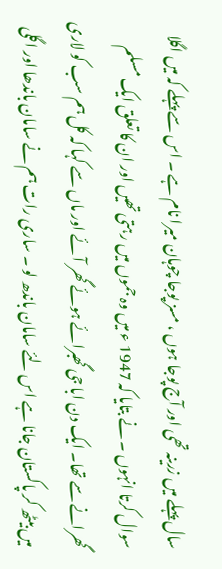سال پہلے میں زرینہ تھی اور آج پوجا ہوں ، مسز پوجا چوہان میرا نام ہے ۔ اس سے پہلے کہ میں اگلا سوال کرتا انہوں ۔ نے بتایا کہ 1947 ء میں وہ جموں میں رہتی تھیں اور ان کا تعلق ایک مسلم گھرانے سے تھا۔ ایک دن ابا جی گھبرائے ہوئے گھر آئے اور ماں سے کہا کہ کل ہم سب کو لاری میں بیٹھ کر پاکستان جانا ہے اس لئے سامان باندھ لو ۔ ساری رات ہم نے سامان باندھا اور اگلی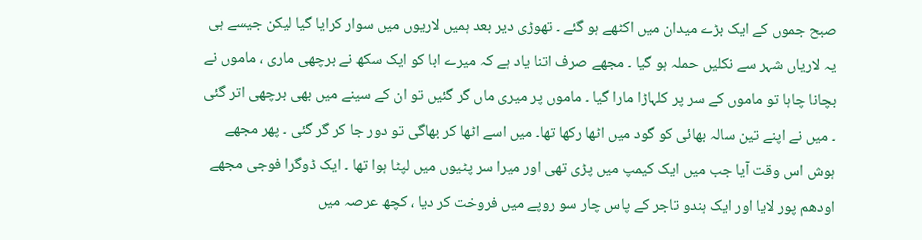صبح جموں کے ایک بڑے میدان میں اکٹھے ہو گئے ۔ تھوڑی دیر بعد ہمیں لاریوں میں سوار کرایا گیا لیکن جیسے ہی یہ لاریاں شہر سے نکلیں حملہ ہو گیا ۔ مجھے صرف اتنا یاد ہے کہ میرے ابا کو ایک سکھ نے برچھی ماری ، ماموں نے بچانا چاہا تو ماموں کے سر پر کلہاڑا مارا گیا ۔ ماموں پر میری ماں گر گئیں تو ان کے سینے میں بھی برچھی اتر گئی ۔ میں نے اپنے تین سالہ بھائی کو گود میں اٹھا رکھا تھا۔ میں اسے اٹھا کر بھاگی تو دور جا کر گر گئی ۔ پھر مجھے ہوش اس وقت آیا جب میں ایک کیمپ میں پڑی تھی اور میرا سر پٹیوں میں لپٹا ہوا تھا ۔ ایک ڈوگرا فوجی مجھے اودھم پور لایا اور ایک ہندو تاجر کے پاس چار سو روپے میں فروخت کر دیا ، کچھ عرصہ میں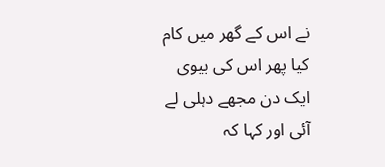نے اس کے گھر میں کام کیا پھر اس کی بیوی ایک دن مجھے دہلی لے آئی اور کہا کہ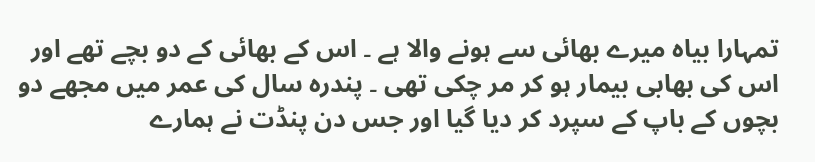تمہارا بیاہ میرے بھائی سے ہونے والا ہے ۔ اس کے بھائی کے دو بچے تھے اور اس کی بھابی بیمار ہو کر مر چکی تھی ۔ پندرہ سال کی عمر میں مجھے دو بچوں کے باپ کے سپرد کر دیا گیا اور جس دن پنڈت نے ہمارے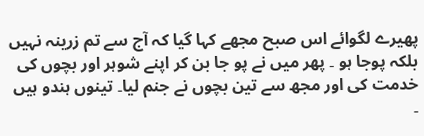پھیرے لگوائے اس صبح مجھے کہا گیا کہ آج سے تم زرینہ نہیں بلکہ پوجا ہو ۔ پھر میں نے پو جا بن کر اپنے شوہر اور بچوں کی خدمت کی اور مجھ سے تین بچوں نے جنم لیا۔ تینوں ہندو ہیں ۔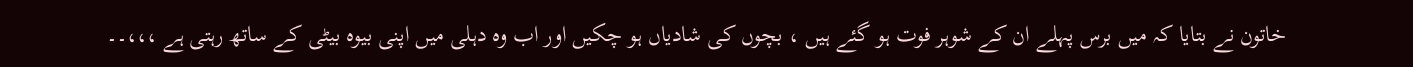خاتون نے بتایا کہ میں برس پہلے ان کے شوہر فوت ہو گئے ہیں ، بچوں کی شادیاں ہو چکیں اور اب وہ دہلی میں اپنی بیوہ بیٹی کے ساتھ رہتی ہے ،،،۔۔